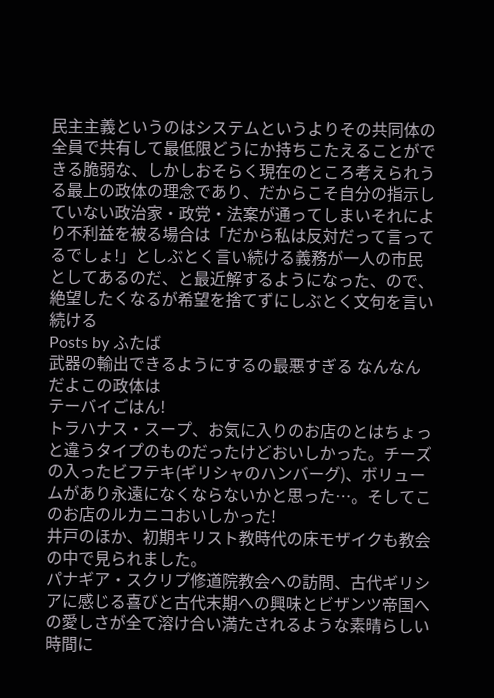民主主義というのはシステムというよりその共同体の全員で共有して最低限どうにか持ちこたえることができる脆弱な、しかしおそらく現在のところ考えられうる最上の政体の理念であり、だからこそ自分の指示していない政治家・政党・法案が通ってしまいそれにより不利益を被る場合は「だから私は反対だって言ってるでしょ!」としぶとく言い続ける義務が一人の市民としてあるのだ、と最近解するようになった、ので、絶望したくなるが希望を捨てずにしぶとく文句を言い続ける
Posts by ふたば
武器の輸出できるようにするの最悪すぎる なんなんだよこの政体は
テーバイごはん!
トラハナス・スープ、お気に入りのお店のとはちょっと違うタイプのものだったけどおいしかった。チーズの入ったビフテキ(ギリシャのハンバーグ)、ボリュームがあり永遠になくならないかと思った…。そしてこのお店のルカニコおいしかった!
井戸のほか、初期キリスト教時代の床モザイクも教会の中で見られました。
パナギア・スクリプ修道院教会への訪問、古代ギリシアに感じる喜びと古代末期への興味とビザンツ帝国への愛しさが全て溶け合い満たされるような素晴らしい時間に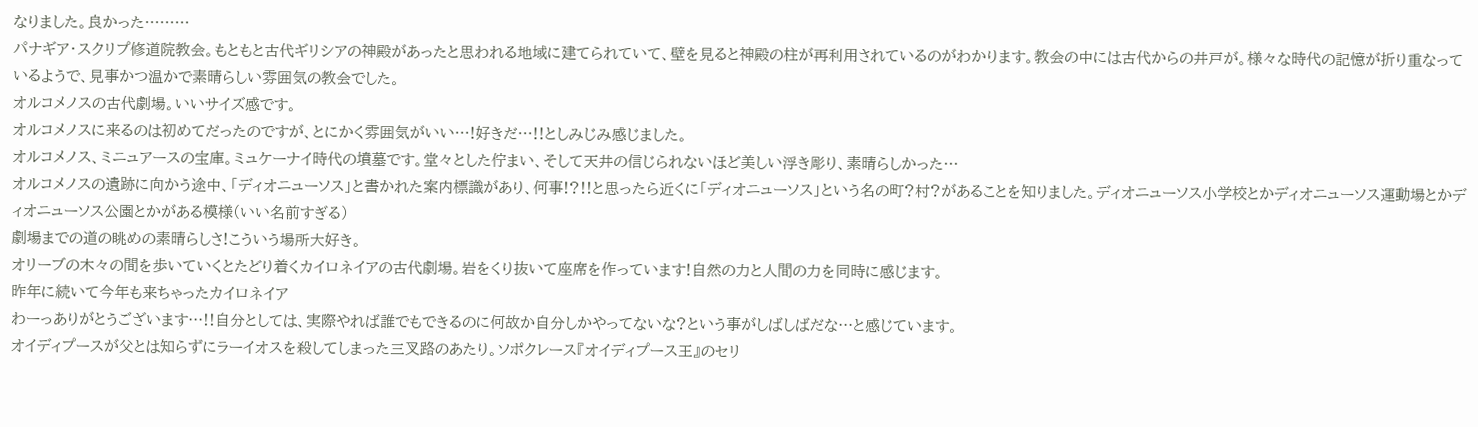なりました。良かった………
パナギア・スクリプ修道院教会。もともと古代ギリシアの神殿があったと思われる地域に建てられていて、壁を見ると神殿の柱が再利用されているのがわかります。教会の中には古代からの井戸が。様々な時代の記憶が折り重なっているようで、見事かつ温かで素晴らしい雰囲気の教会でした。
オルコメノスの古代劇場。いいサイズ感です。
オルコメノスに来るのは初めてだったのですが、とにかく雰囲気がいい…!好きだ…!!としみじみ感じました。
オルコメノス、ミニュアースの宝庫。ミュケーナイ時代の墳墓です。堂々とした佇まい、そして天井の信じられないほど美しい浮き彫り、素晴らしかった…
オルコメノスの遺跡に向かう途中、「ディオニューソス」と書かれた案内標識があり、何事!?!!と思ったら近くに「ディオニューソス」という名の町?村?があることを知りました。ディオニューソス小学校とかディオニューソス運動場とかディオニューソス公園とかがある模様(いい名前すぎる)
劇場までの道の眺めの素晴らしさ!こういう場所大好き。
オリーブの木々の間を歩いていくとたどり着くカイロネイアの古代劇場。岩をくり抜いて座席を作っています!自然の力と人間の力を同時に感じます。
昨年に続いて今年も来ちゃったカイロネイア
わーっありがとうございます…!!自分としては、実際やれば誰でもできるのに何故か自分しかやってないな?という事がしばしばだな…と感じています。
オイディプースが父とは知らずにラーイオスを殺してしまった三叉路のあたり。ソポクレース『オイディプース王』のセリ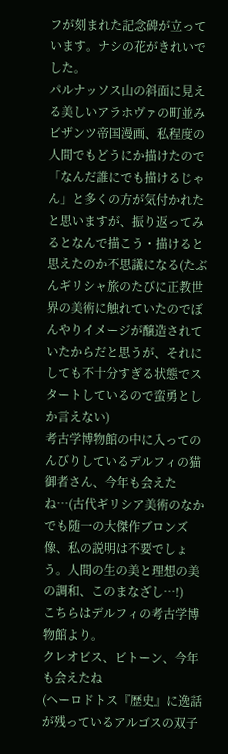フが刻まれた記念碑が立っています。ナシの花がきれいでした。
パルナッソス山の斜面に見える美しいアラホヴァの町並み
ビザンツ帝国漫画、私程度の人間でもどうにか描けたので「なんだ誰にでも描けるじゃん」と多くの方が気付かれたと思いますが、振り返ってみるとなんで描こう・描けると思えたのか不思議になる(たぶんギリシャ旅のたびに正教世界の美術に触れていたのでぼんやりイメージが醸造されていたからだと思うが、それにしても不十分すぎる状態でスタートしているので蛮勇としか言えない)
考古学博物館の中に入ってのんびりしているデルフィの猫
御者さん、今年も会えたね…(古代ギリシア美術のなかでも随一の大傑作ブロンズ像、私の説明は不要でしょう。人間の生の美と理想の美の調和、このまなざし…!)
こちらはデルフィの考古学博物館より。
クレオビス、ビトーン、今年も会えたね
(ヘーロドトス『歴史』に逸話が残っているアルゴスの双子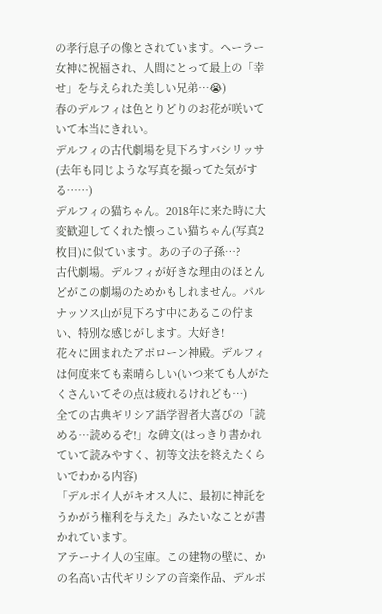の孝行息子の像とされています。ヘーラー女神に祝福され、人間にとって最上の「幸せ」を与えられた美しい兄弟…😭)
春のデルフィは色とりどりのお花が咲いていて本当にきれい。
デルフィの古代劇場を見下ろすバシリッサ(去年も同じような写真を撮ってた気がする……)
デルフィの猫ちゃん。2018年に来た時に大変歓迎してくれた懐っこい猫ちゃん(写真2枚目)に似ています。あの子の子孫…?
古代劇場。デルフィが好きな理由のほとんどがこの劇場のためかもしれません。パルナッソス山が見下ろす中にあるこの佇まい、特別な感じがします。大好き!
花々に囲まれたアポローン神殿。デルフィは何度来ても素晴らしい(いつ来ても人がたくさんいてその点は疲れるけれども…)
全ての古典ギリシア語学習者大喜びの「読める…読めるぞ!」な碑文(はっきり書かれていて読みやすく、初等文法を終えたくらいでわかる内容)
「デルポイ人がキオス人に、最初に神託をうかがう権利を与えた」みたいなことが書かれています。
アテーナイ人の宝庫。この建物の壁に、かの名高い古代ギリシアの音楽作品、デルポ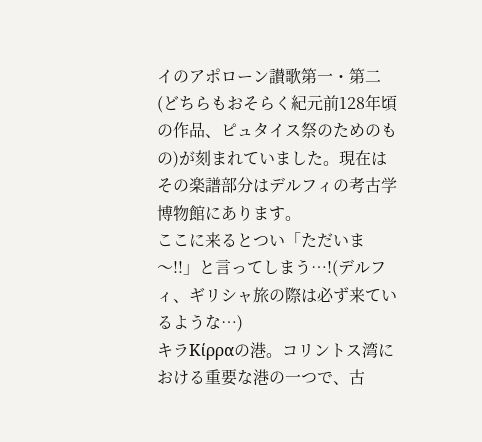イのアポローン讃歌第一・第二(どちらもおそらく紀元前128年頃の作品、ピュタイス祭のためのもの)が刻まれていました。現在はその楽譜部分はデルフィの考古学博物館にあります。
ここに来るとつい「ただいま〜!!」と言ってしまう…!(デルフィ、ギリシャ旅の際は必ず来ているような…)
キラΚίρραの港。コリントス湾における重要な港の一つで、古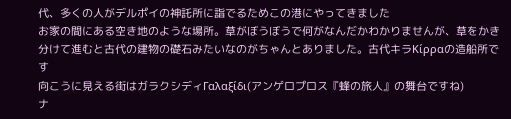代、多くの人がデルポイの神託所に詣でるためこの港にやってきました
お家の間にある空き地のような場所。草がぼうぼうで何がなんだかわかりませんが、草をかき分けて進むと古代の建物の礎石みたいなのがちゃんとありました。古代キラΚίρραの造船所です
向こうに見える街はガラクシディΓαλαξίδι(アンゲロプロス『蜂の旅人』の舞台ですね)
ナ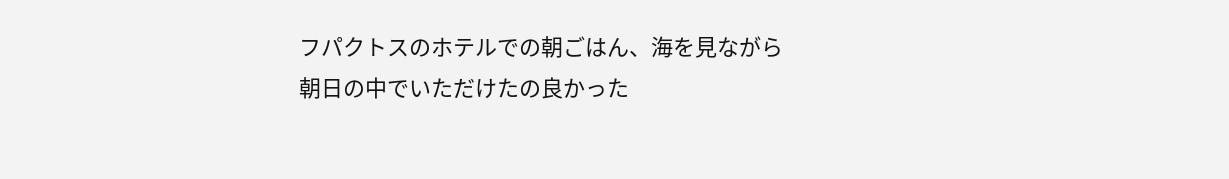フパクトスのホテルでの朝ごはん、海を見ながら朝日の中でいただけたの良かった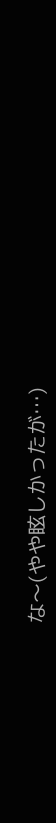な〜(やや眩しかったが…)